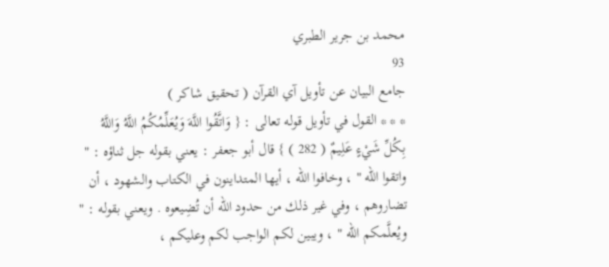محمد بن جرير الطبري
93
جامع البيان عن تأويل آي القرآن ( تحقيق شاكر )
* * * القول في تأويل قوله تعالى : { وَاتَّقُوا اللَّهَ وَيُعَلِّمُكُمُ اللَّهُ وَاللَّهُ بِكُلِّ شَيْءٍ عَلِيمٌ ( 282 ) } قال أبو جعفر : يعني بقوله جل ثناؤه : " واتقوا الله " ، وخافوا الله ، أيها المتداينون في الكتاب والشهود ، أن تضاروهم ، وفي غير ذلك من حدود الله أن تُضِيعوه . ويعني بقوله : " ويُعلَّمكم الله " ، ويبين لكم الواجب لكم وعليكم ،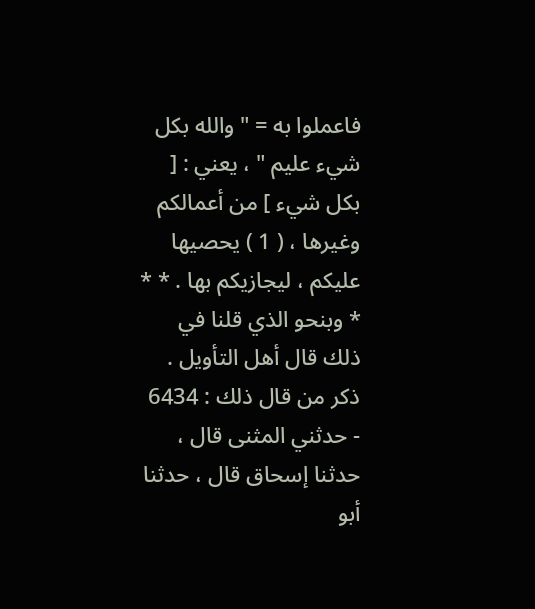فاعملوا به = " والله بكل شيء عليم " ، يعني : [ بكل شيء ] من أعمالكم وغيرها ، ( 1 ) يحصيها عليكم ، ليجازيكم بها . * * * وبنحو الذي قلنا في ذلك قال أهل التأويل . ذكر من قال ذلك : 6434 - حدثني المثنى قال ، حدثنا إسحاق قال ، حدثنا أبو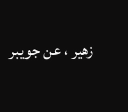زهير ، عن جويبر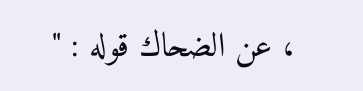، عن الضحاك قوله : "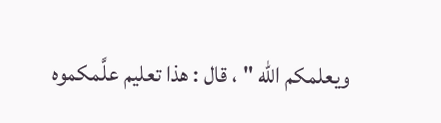ويعلمكم الله " ، قال : هذا تعليم علَّمكموه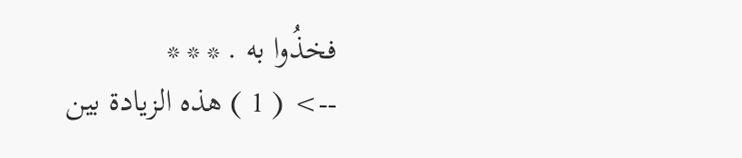فخذُوا به . * * *
--> ( 1 ) هذه الزيادة بين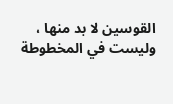القوسين لا بد منها ، وليست في المخطوطة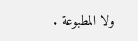ولا المطبوعة .